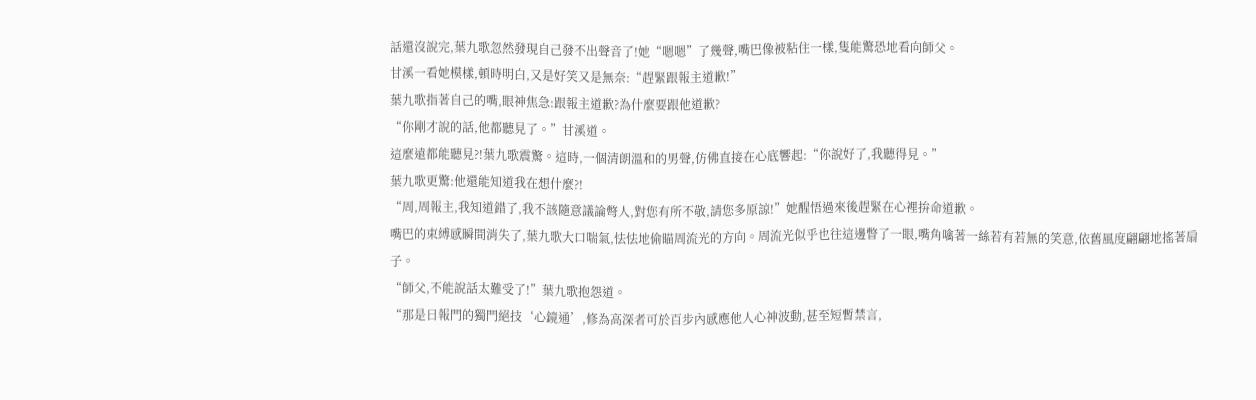話還沒說完,葉九歌忽然發現自己發不出聲音了!她“嗯嗯”了幾聲,嘴巴像被粘住一樣,隻能驚恐地看向師父。
甘溪一看她模樣,頓時明白,又是好笑又是無奈:“趕緊跟報主道歉!”
葉九歌指著自己的嘴,眼神焦急:跟報主道歉?為什麼要跟他道歉?
“你剛才說的話,他都聽見了。”甘溪道。
這麼遠都能聽見?!葉九歌震驚。這時,一個清朗溫和的男聲,仿佛直接在心底響起:“你說好了,我聽得見。”
葉九歌更驚:他還能知道我在想什麼?!
“周,周報主,我知道錯了,我不該隨意議論彆人,對您有所不敬,請您多原諒!”她醒悟過來後趕緊在心裡拚命道歉。
嘴巴的束縛感瞬間消失了,葉九歌大口喘氣,怯怯地偷瞄周流光的方向。周流光似乎也往這邊瞥了一眼,嘴角噙著一絲若有若無的笑意,依舊風度翩翩地搖著扇子。
“師父,不能說話太難受了!”葉九歌抱怨道。
“那是日報門的獨門絕技‘心鏡通’,修為高深者可於百步內感應他人心神波動,甚至短暫禁言,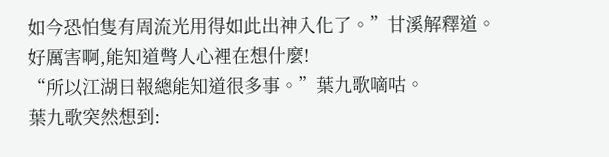如今恐怕隻有周流光用得如此出神入化了。”甘溪解釋道。
好厲害啊,能知道彆人心裡在想什麼!
“所以江湖日報總能知道很多事。”葉九歌嘀咕。
葉九歌突然想到: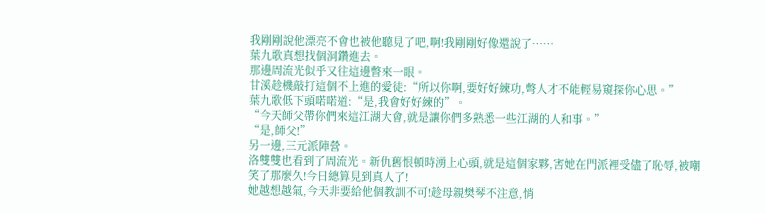我剛剛說他漂亮不會也被他聽見了吧,啊!我剛剛好像還說了……
葉九歌真想找個洞鑽進去。
那邊周流光似乎又往這邊瞥來一眼。
甘溪趁機敲打這個不上進的愛徒:“所以你啊,要好好練功,彆人才不能輕易窺探你心思。”
葉九歌低下頭喏喏道:“是,我會好好練的”。
“今天師父帶你們來這江湖大會,就是讓你們多熟悉一些江湖的人和事。”
“是,師父!”
另一邊,三元派陣營。
洛雙雙也看到了周流光。新仇舊恨頓時湧上心頭,就是這個家夥,害她在門派裡受儘了恥辱,被嘲笑了那麼久!今日總算見到真人了!
她越想越氣,今天非要給他個教訓不可!趁母親樊琴不注意,悄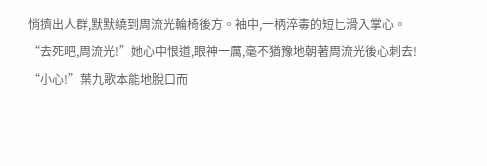悄擠出人群,默默繞到周流光輪椅後方。袖中,一柄淬毒的短匕滑入掌心。
“去死吧,周流光!”她心中恨道,眼神一厲,毫不猶豫地朝著周流光後心刺去!
“小心!”葉九歌本能地脫口而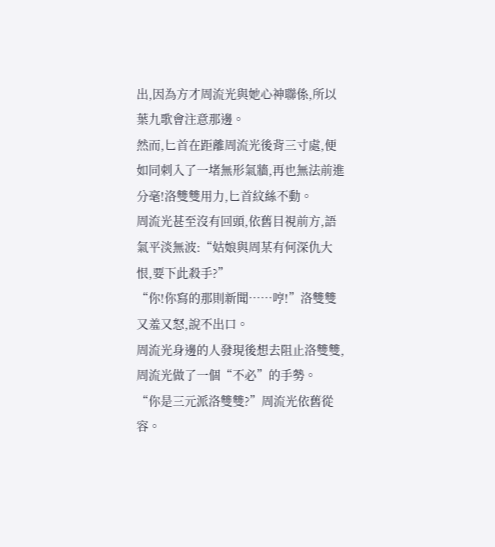出,因為方才周流光與她心神聯係,所以葉九歌會注意那邊。
然而,匕首在距離周流光後背三寸處,便如同刺入了一堵無形氣牆,再也無法前進分毫!洛雙雙用力,匕首紋絲不動。
周流光甚至沒有回頭,依舊目視前方,語氣平淡無波:“姑娘與周某有何深仇大恨,要下此殺手?”
“你!你寫的那則新聞……哼!”洛雙雙又羞又怒,說不出口。
周流光身邊的人發現後想去阻止洛雙雙,周流光做了一個“不必”的手勢。
“你是三元派洛雙雙?”周流光依舊從容。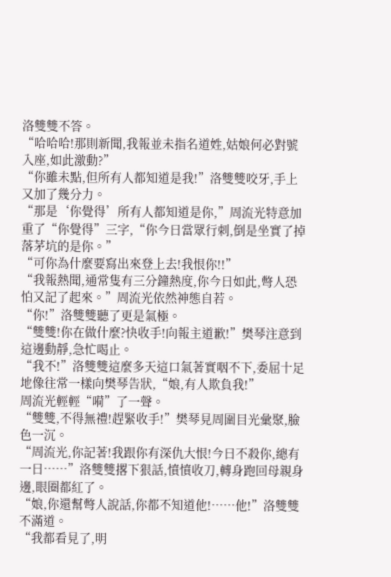洛雙雙不答。
“哈哈哈!那則新聞,我報並未指名道姓,姑娘何必對號入座,如此激動?”
“你雖未點,但所有人都知道是我!”洛雙雙咬牙,手上又加了幾分力。
“那是‘你覺得’所有人都知道是你,”周流光特意加重了“你覺得”三字,“你今日當眾行刺,倒是坐實了掉落茅坑的是你。”
“可你為什麼要寫出來登上去!我恨你!!”
“我報熱聞,通常隻有三分鐘熱度,你今日如此,彆人恐怕又記了起來。”周流光依然神態自若。
“你!”洛雙雙聽了更是氣極。
“雙雙!你在做什麼?快收手!向報主道歉!”樊琴注意到這邊動靜,急忙喝止。
“我不!”洛雙雙這麼多天這口氣著實咽不下,委屈十足地像往常一樣向樊琴告狀,“娘,有人欺負我!”
周流光輕輕“嗬”了一聲。
“雙雙,不得無禮!趕緊收手!”樊琴見周圍目光彙聚,臉色一沉。
“周流光,你記著!我跟你有深仇大恨!今日不殺你,總有一日……”洛雙雙撂下狠話,憤憤收刀,轉身跑回母親身邊,眼圈都紅了。
“娘,你還幫彆人說話,你都不知道他!……他!”洛雙雙不滿道。
“我都看見了,明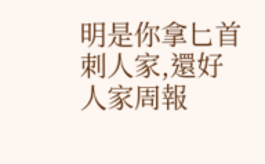明是你拿匕首刺人家,還好人家周報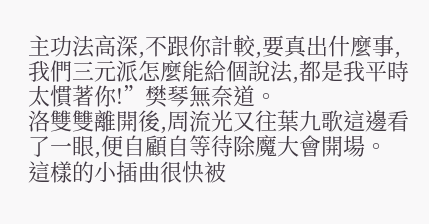主功法高深,不跟你計較,要真出什麼事,我們三元派怎麼能給個說法,都是我平時太慣著你!”樊琴無奈道。
洛雙雙離開後,周流光又往葉九歌這邊看了一眼,便自顧自等待除魔大會開場。
這樣的小插曲很快被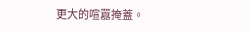更大的喧囂掩蓋。